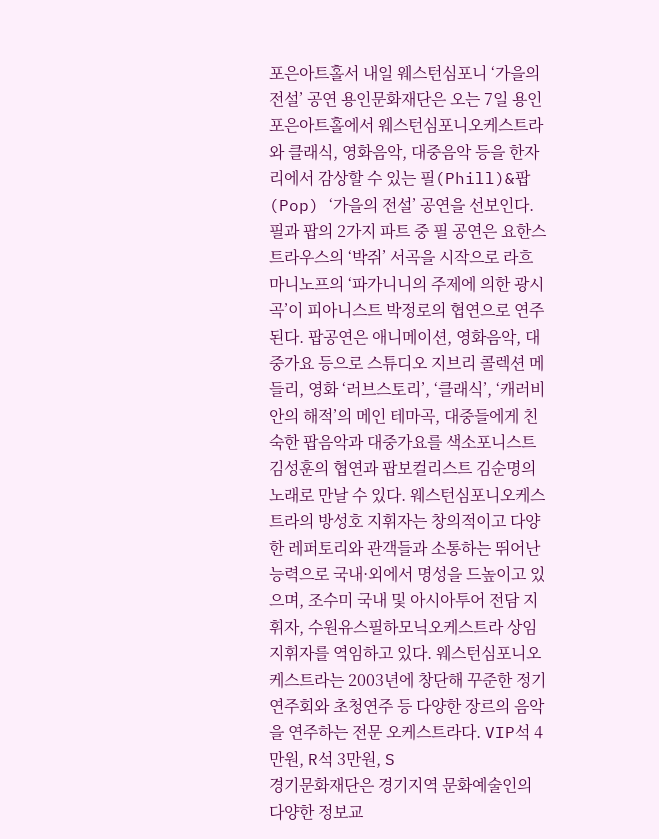포은아트홀서 내일 웨스턴심포니 ‘가을의 전설’ 공연 용인문화재단은 오는 7일 용인포은아트홀에서 웨스턴심포니오케스트라와 클래식, 영화음악, 대중음악 등을 한자리에서 감상할 수 있는 필(Phill)&팝(Pop) ‘가을의 전설’ 공연을 선보인다. 필과 팝의 2가지 파트 중 필 공연은 요한스트라우스의 ‘박쥐’ 서곡을 시작으로 라흐마니노프의 ‘파가니니의 주제에 의한 광시곡’이 피아니스트 박정로의 협연으로 연주된다. 팝공연은 애니메이션, 영화음악, 대중가요 등으로 스튜디오 지브리 콜렉션 메들리, 영화 ‘러브스토리’, ‘클래식’, ‘캐러비안의 해적’의 메인 테마곡, 대중들에게 친숙한 팝음악과 대중가요를 색소포니스트 김성훈의 협연과 팝보컬리스트 김순명의 노래로 만날 수 있다. 웨스턴심포니오케스트라의 방성호 지휘자는 창의적이고 다양한 레퍼토리와 관객들과 소통하는 뛰어난 능력으로 국내·외에서 명성을 드높이고 있으며, 조수미 국내 및 아시아투어 전담 지휘자, 수원유스필하모닉오케스트라 상임지휘자를 역임하고 있다. 웨스턴심포니오케스트라는 2003년에 창단해 꾸준한 정기 연주회와 초청연주 등 다양한 장르의 음악을 연주하는 전문 오케스트라다. VIP석 4만원, R석 3만원, S
경기문화재단은 경기지역 문화예술인의 다양한 정보교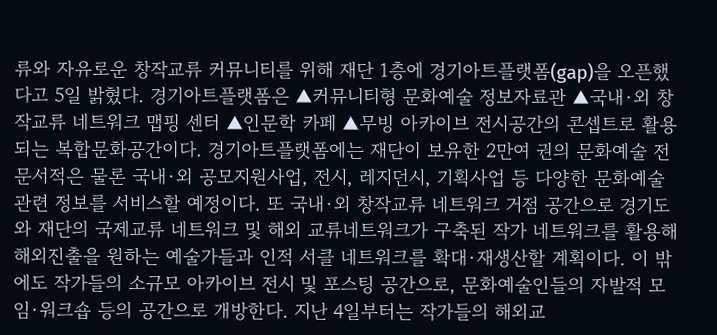류와 자유로운 창작교류 커뮤니티를 위해 재단 1층에 경기아트플랫폼(gap)을 오픈했다고 5일 밝혔다. 경기아트플랫폼은 ▲커뮤니티형 문화예술 정보자료관 ▲국내·외 창작교류 네트워크 맵핑 센터 ▲인문학 카페 ▲무빙 아카이브 전시공간의 콘셉트로 활용되는 복합문화공간이다. 경기아트플랫폼에는 재단이 보유한 2만여 권의 문화예술 전문서적은 물론 국내·외 공모지원사업, 전시, 레지던시, 기획사업 등 다양한 문화예술 관련 정보를 서비스할 예정이다. 또 국내·외 창작교류 네트워크 거점 공간으로 경기도와 재단의 국제교류 네트워크 및 해외 교류네트워크가 구축된 작가 네트워크를 활용해 해외진출을 원하는 예술가들과 인적 서클 네트워크를 확대·재생산할 계획이다. 이 밖에도 작가들의 소규모 아카이브 전시 및 포스팅 공간으로, 문화예술인들의 자발적 모임·워크숍 등의 공간으로 개방한다. 지난 4일부터는 작가들의 해외교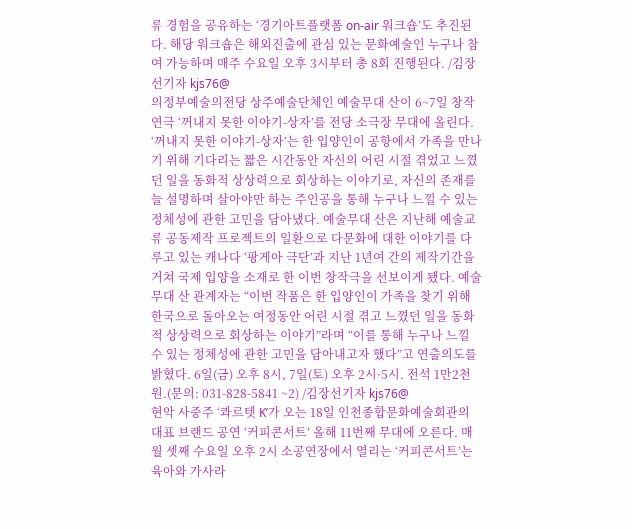류 경험을 공유하는 ‘경기아트플랫폼 on-air 워크숍’도 추진된다. 해당 워크숍은 해외진출에 관심 있는 문화예술인 누구나 참여 가능하며 매주 수요일 오후 3시부터 총 8회 진행된다. /김장선기자 kjs76@
의정부예술의전당 상주예술단체인 예술무대 산이 6~7일 창작연극 ‘꺼내지 못한 이야기-상자’를 전당 소극장 무대에 올린다. ‘꺼내지 못한 이야기-상자’는 한 입양인이 공항에서 가족을 만나기 위해 기다리는 짧은 시간동안 자신의 어린 시절 겪었고 느꼈던 일을 동화적 상상력으로 회상하는 이야기로, 자신의 존재를 늘 설명하며 살아야만 하는 주인공을 통해 누구나 느낄 수 있는 정체성에 관한 고민을 담아냈다. 예술무대 산은 지난해 예술교류 공동제작 프로젝트의 일환으로 다문화에 대한 이야기를 다루고 있는 캐나다 ‘팡게아 극단’과 지난 1년여 간의 제작기간을 거쳐 국제 입양을 소재로 한 이번 창작극을 선보이게 됐다. 예술무대 산 관계자는 “이번 작품은 한 입양인이 가족을 찾기 위해 한국으로 돌아오는 여정동안 어린 시절 겪고 느꼈던 일을 동화적 상상력으로 회상하는 이야기”라며 “이를 통해 누구나 느낄 수 있는 정체성에 관한 고민을 담아내고자 했다”고 연출의도를 밝혔다. 6일(금) 오후 8시, 7일(토) 오후 2시·5시. 전석 1만2천원.(문의: 031-828-5841 ~2) /김장선기자 kjs76@
현악 사중주 ‘콰르텟 K’가 오는 18일 인천종합문화예술회관의 대표 브랜드 공연 ‘커피콘서트’ 올해 11번째 무대에 오른다. 매월 셋째 수요일 오후 2시 소공연장에서 열리는 ‘커피콘서트’는 육아와 가사라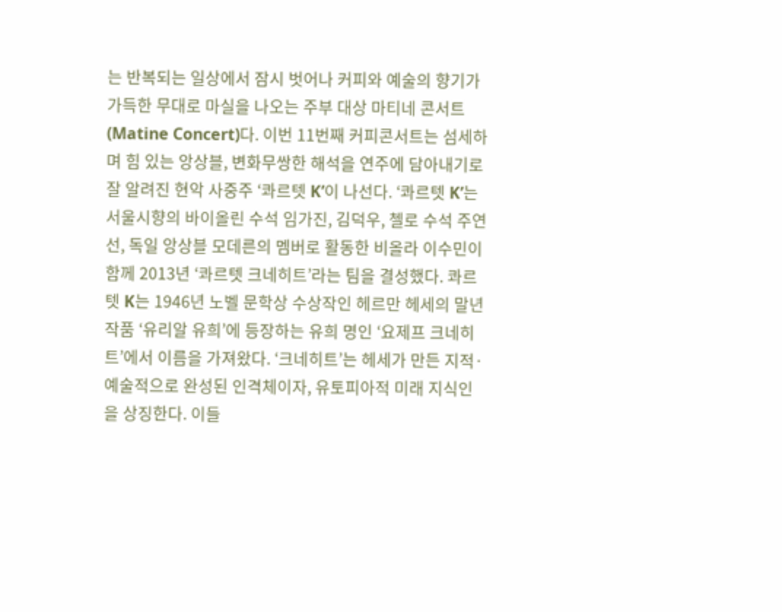는 반복되는 일상에서 잠시 벗어나 커피와 예술의 향기가 가득한 무대로 마실을 나오는 주부 대상 마티네 콘서트(Matine Concert)다. 이번 11번째 커피콘서트는 섬세하며 힘 있는 앙상블, 변화무쌍한 해석을 연주에 담아내기로 잘 알려진 현악 사중주 ‘콰르텟 K’이 나선다. ‘콰르텟 K’는 서울시향의 바이올린 수석 임가진, 김덕우, 첼로 수석 주연선, 독일 앙상블 모데른의 멤버로 활동한 비올라 이수민이 함께 2013년 ‘콰르텟 크네히트’라는 팀을 결성했다. 콰르텟 K는 1946년 노벨 문학상 수상작인 헤르만 헤세의 말년 작품 ‘유리알 유희’에 등장하는 유희 명인 ‘요제프 크네히트’에서 이름을 가져왔다. ‘크네히트’는 헤세가 만든 지적·예술적으로 완성된 인격체이자, 유토피아적 미래 지식인을 상징한다. 이들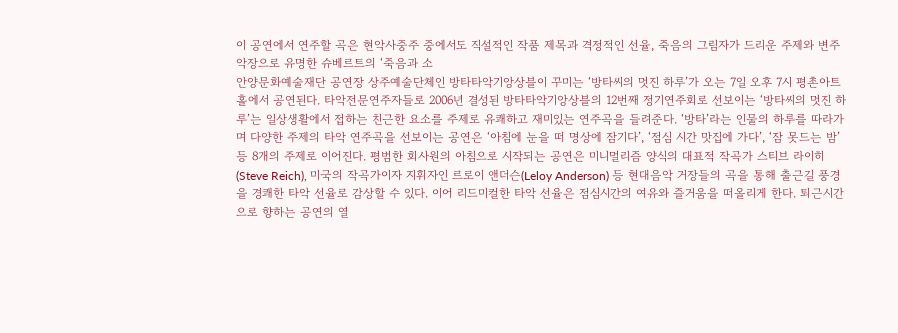이 공연에서 연주할 곡은 현악사중주 중에서도 직설적인 작품 제목과 격정적인 선율, 죽음의 그림자가 드리운 주제와 변주 악장으로 유명한 슈베르트의 ‘죽음과 소
안양문화예술재단 공연장 상주예술단체인 방타타악기앙상블이 꾸미는 ‘방타씨의 멋진 하루’가 오는 7일 오후 7시 평촌아트홀에서 공연된다. 타악전문연주자들로 2006년 결성된 방타타악기앙상블의 12번째 정기연주회로 선보이는 ‘방타씨의 멋진 하루’는 일상생활에서 접하는 친근한 요소를 주제로 유쾌하고 재미있는 연주곡을 들려준다. ‘방타’라는 인물의 하루를 따라가며 다양한 주제의 타악 연주곡을 선보이는 공연은 ‘아침에 눈을 떠 명상에 잠기다’, ‘점심 시간 맛집에 가다’, ‘잠 못드는 밤’ 등 8개의 주제로 이어진다. 평범한 회사원의 아침으로 시작되는 공연은 미니멀리즘 양식의 대표적 작곡가 스티브 라이히(Steve Reich), 미국의 작곡가이자 지휘자인 르로이 앤더슨(Leloy Anderson) 등 현대음악 거장들의 곡을 통해 출근길 풍경을 경쾌한 타악 선율로 감상할 수 있다. 이어 리드미컬한 타악 선율은 점심시간의 여유와 즐거움을 떠올리게 한다. 퇴근시간으로 향하는 공연의 열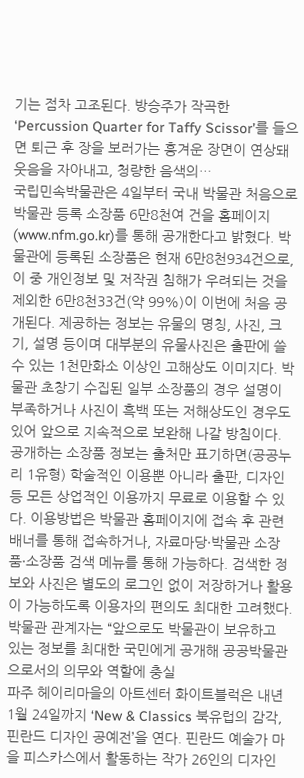기는 점차 고조된다. 방승주가 작곡한 ‘Percussion Quarter for Taffy Scissor’를 들으면 퇴근 후 장을 보러가는 흥겨운 장면이 연상돼 웃음을 자아내고, 청량한 음색의…
국립민속박물관은 4일부터 국내 박물관 처음으로 박물관 등록 소장품 6만8천여 건을 홈페이지(www.nfm.go.kr)를 통해 공개한다고 밝혔다. 박물관에 등록된 소장품은 현재 6만8천934건으로, 이 중 개인정보 및 저작권 침해가 우려되는 것을 제외한 6만8천33건(약 99%)이 이번에 처음 공개된다. 제공하는 정보는 유물의 명칭, 사진, 크기, 설명 등이며 대부분의 유물사진은 출판에 쓸 수 있는 1천만화소 이상인 고해상도 이미지다. 박물관 초창기 수집된 일부 소장품의 경우 설명이 부족하거나 사진이 흑백 또는 저해상도인 경우도 있어 앞으로 지속적으로 보완해 나갈 방침이다. 공개하는 소장품 정보는 출처만 표기하면(공공누리 1유형) 학술적인 이용뿐 아니라 출판, 디자인 등 모든 상업적인 이용까지 무료로 이용할 수 있다. 이용방법은 박물관 홈페이지에 접속 후 관련 배너를 통해 접속하거나, 자료마당·박물관 소장품·소장품 검색 메뉴를 통해 가능하다. 검색한 정보와 사진은 별도의 로그인 없이 저장하거나 활용이 가능하도록 이용자의 편의도 최대한 고려했다. 박물관 관계자는 “앞으로도 박물관이 보유하고 있는 정보를 최대한 국민에게 공개해 공공박물관으로서의 의무와 역할에 충실
파주 헤이리마을의 아트센터 화이트블럭은 내년 1월 24일까지 ‘New & Classics 북유럽의 감각, 핀란드 디자인 공예전’을 연다. 핀란드 예술가 마을 피스카스에서 활동하는 작가 26인의 디자인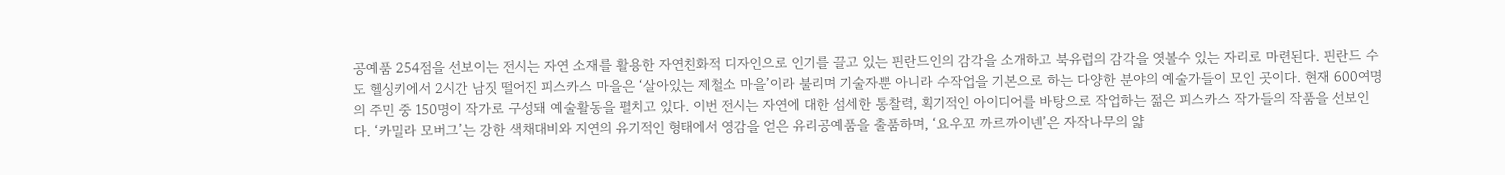공예품 254점을 선보이는 전시는 자연 소재를 활용한 자연친화적 디자인으로 인기를 끌고 있는 핀란드인의 감각을 소개하고 북유럽의 감각을 엿볼수 있는 자리로 마련된다. 핀란드 수도 헬싱키에서 2시간 남짓 떨어진 피스카스 마을은 ‘살아있는 제철소 마을’이라 불리며 기술자뿐 아니라 수작업을 기본으로 하는 다양한 분야의 예술가들이 모인 곳이다. 현재 600여명의 주민 중 150명이 작가로 구성돼 예술활동을 펼치고 있다. 이번 전시는 자연에 대한 섬세한 통찰력, 획기적인 아이디어를 바탕으로 작업하는 젊은 피스카스 작가들의 작품을 선보인다. ‘카밀라 모버그’는 강한 색채대비와 지연의 유기적인 형태에서 영감을 얻은 유리공예품을 출품하며, ‘요우꼬 까르까이넨’은 자작나무의 얇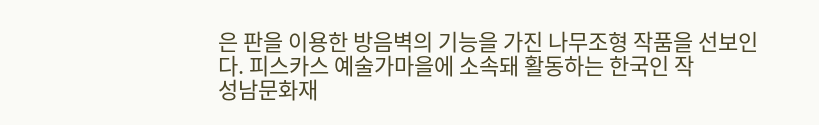은 판을 이용한 방음벽의 기능을 가진 나무조형 작품을 선보인다. 피스카스 예술가마을에 소속돼 활동하는 한국인 작
성남문화재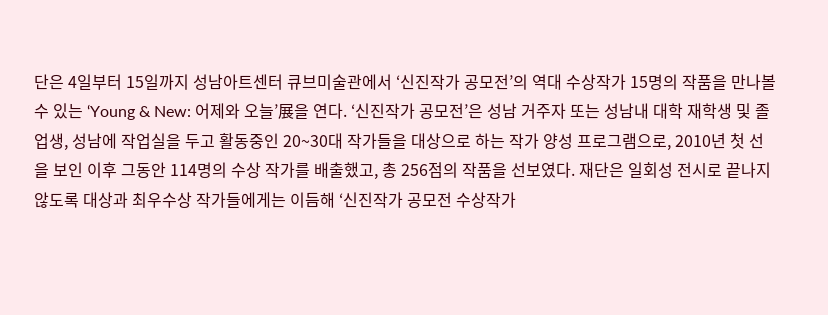단은 4일부터 15일까지 성남아트센터 큐브미술관에서 ‘신진작가 공모전’의 역대 수상작가 15명의 작품을 만나볼 수 있는 ‘Young & New: 어제와 오늘’展을 연다. ‘신진작가 공모전’은 성남 거주자 또는 성남내 대학 재학생 및 졸업생, 성남에 작업실을 두고 활동중인 20~30대 작가들을 대상으로 하는 작가 양성 프로그램으로, 2010년 첫 선을 보인 이후 그동안 114명의 수상 작가를 배출했고, 총 256점의 작품을 선보였다. 재단은 일회성 전시로 끝나지 않도록 대상과 최우수상 작가들에게는 이듬해 ‘신진작가 공모전 수상작가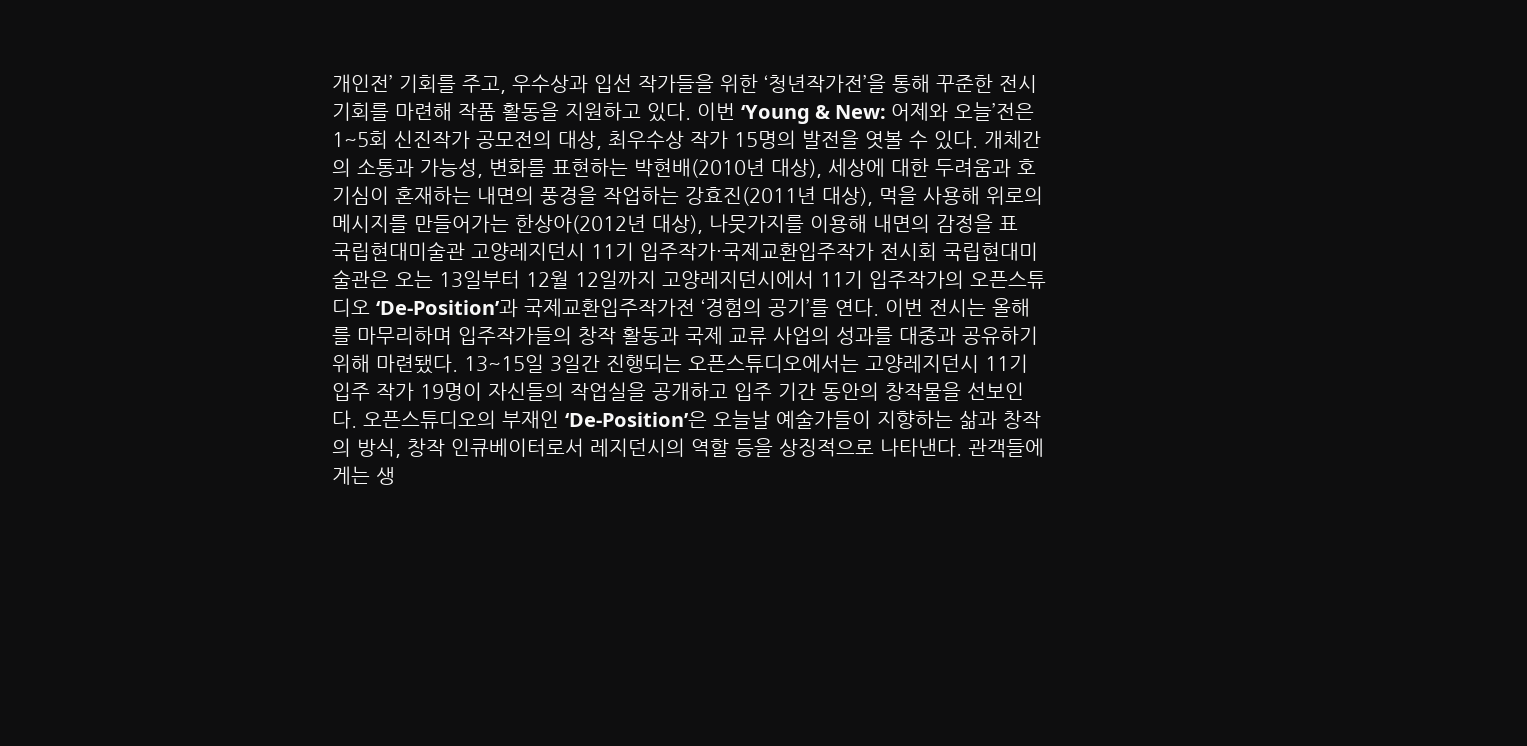개인전’ 기회를 주고, 우수상과 입선 작가들을 위한 ‘청년작가전’을 통해 꾸준한 전시 기회를 마련해 작품 활동을 지원하고 있다. 이번 ‘Young & New: 어제와 오늘’전은 1~5회 신진작가 공모전의 대상, 최우수상 작가 15명의 발전을 엿볼 수 있다. 개체간의 소통과 가능성, 변화를 표현하는 박현배(2010년 대상), 세상에 대한 두려움과 호기심이 혼재하는 내면의 풍경을 작업하는 강효진(2011년 대상), 먹을 사용해 위로의 메시지를 만들어가는 한상아(2012년 대상), 나뭇가지를 이용해 내면의 감정을 표
국립현대미술관 고양레지던시 11기 입주작가·국제교환입주작가 전시회 국립현대미술관은 오는 13일부터 12월 12일까지 고양레지던시에서 11기 입주작가의 오픈스튜디오 ‘De-Position’과 국제교환입주작가전 ‘경험의 공기’를 연다. 이번 전시는 올해를 마무리하며 입주작가들의 창작 활동과 국제 교류 사업의 성과를 대중과 공유하기 위해 마련됐다. 13~15일 3일간 진행되는 오픈스튜디오에서는 고양레지던시 11기 입주 작가 19명이 자신들의 작업실을 공개하고 입주 기간 동안의 창작물을 선보인다. 오픈스튜디오의 부재인 ‘De-Position’은 오늘날 예술가들이 지향하는 삶과 창작의 방식, 창작 인큐베이터로서 레지던시의 역할 등을 상징적으로 나타낸다. 관객들에게는 생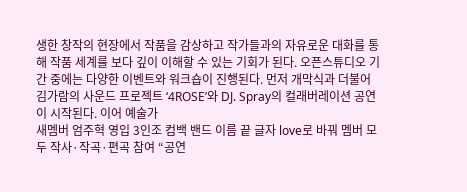생한 창작의 현장에서 작품을 감상하고 작가들과의 자유로운 대화를 통해 작품 세계를 보다 깊이 이해할 수 있는 기회가 된다. 오픈스튜디오 기간 중에는 다양한 이벤트와 워크숍이 진행된다. 먼저 개막식과 더불어 김가람의 사운드 프로젝트 ‘4ROSE’와 DJ. Spray의 컬래버레이션 공연이 시작된다. 이어 예술가
새멤버 엄주혁 영입 3인조 컴백 밴드 이름 끝 글자 love로 바꿔 멤버 모두 작사·작곡·편곡 참여 “공연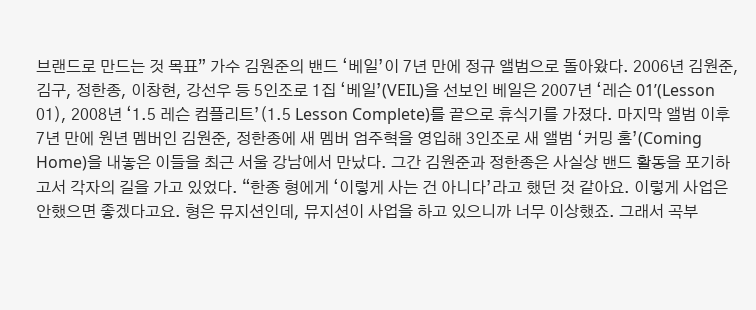브랜드로 만드는 것 목표” 가수 김원준의 밴드 ‘베일’이 7년 만에 정규 앨범으로 돌아왔다. 2006년 김원준, 김구, 정한종, 이창현, 강선우 등 5인조로 1집 ‘베일’(VEIL)을 선보인 베일은 2007년 ‘레슨 01’(Lesson 01), 2008년 ‘1.5 레슨 컴플리트’(1.5 Lesson Complete)를 끝으로 휴식기를 가졌다. 마지막 앨범 이후 7년 만에 원년 멤버인 김원준, 정한종에 새 멤버 엄주혁을 영입해 3인조로 새 앨범 ‘커밍 홈’(Coming Home)을 내놓은 이들을 최근 서울 강남에서 만났다. 그간 김원준과 정한종은 사실상 밴드 활동을 포기하고서 각자의 길을 가고 있었다. “한종 형에게 ‘이렇게 사는 건 아니다’라고 했던 것 같아요. 이렇게 사업은 안했으면 좋겠다고요. 형은 뮤지션인데, 뮤지션이 사업을 하고 있으니까 너무 이상했죠. 그래서 곡부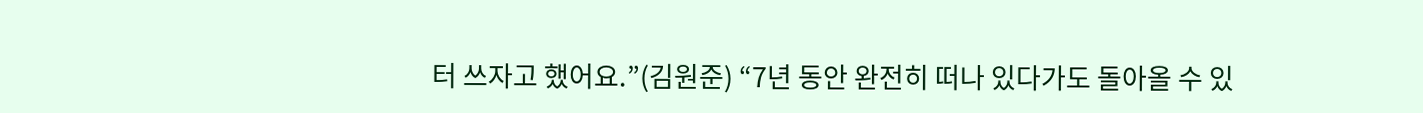터 쓰자고 했어요.”(김원준) “7년 동안 완전히 떠나 있다가도 돌아올 수 있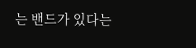는 밴드가 있다는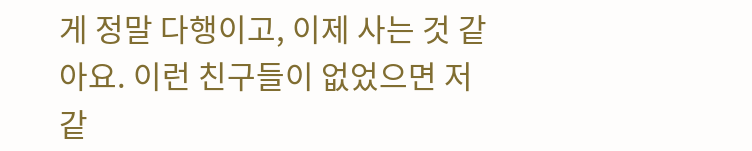게 정말 다행이고, 이제 사는 것 같아요. 이런 친구들이 없었으면 저 같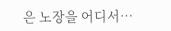은 노장을 어디서…